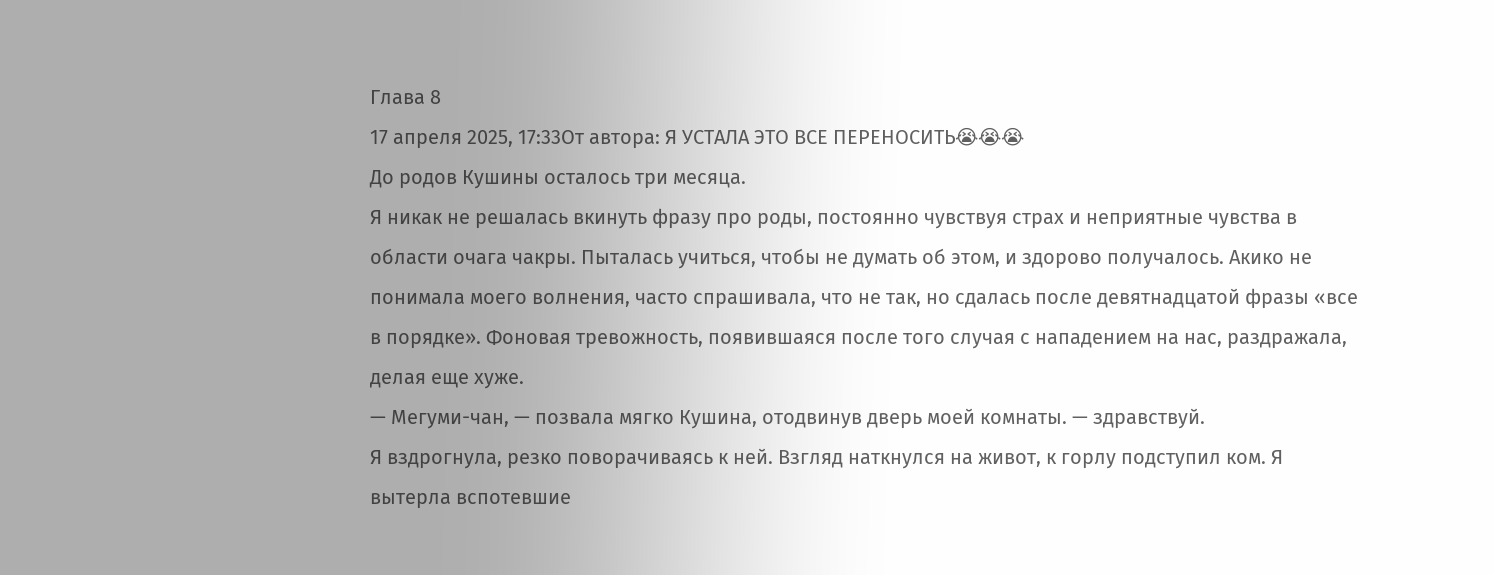Глава 8
17 апреля 2025, 17:33От автора: Я УСТАЛА ЭТО ВСЕ ПЕРЕНОСИТЬ😭😭😭
До родов Кушины осталось три месяца.
Я никак не решалась вкинуть фразу про роды, постоянно чувствуя страх и неприятные чувства в области очага чакры. Пыталась учиться, чтобы не думать об этом, и здорово получалось. Акико не понимала моего волнения, часто спрашивала, что не так, но сдалась после девятнадцатой фразы «все в порядке». Фоновая тревожность, появившаяся после того случая с нападением на нас, раздражала, делая еще хуже.
— Мегуми-чан, — позвала мягко Кушина, отодвинув дверь моей комнаты. — здравствуй.
Я вздрогнула, резко поворачиваясь к ней. Взгляд наткнулся на живот, к горлу подступил ком. Я вытерла вспотевшие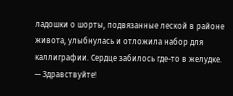ладошки о шорты, подвязанные леской в районе живота, улыбнулась и отложила набор для каллиграфии. Сердце забилось где-то в желудке.
— Здравствуйте!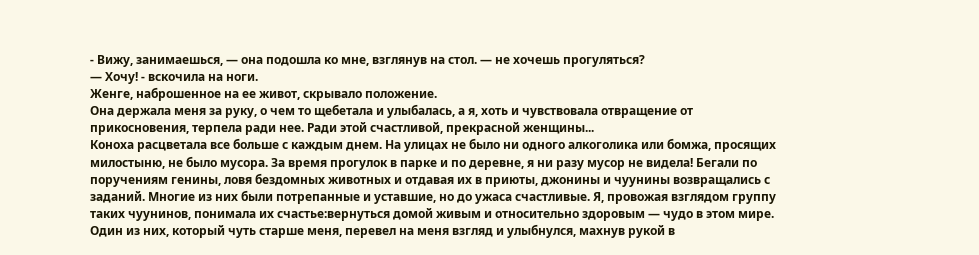- Вижу, занимаешься, — она подошла ко мне, взглянув на стол. — не хочешь прогуляться?
— Хочу! - вскочила на ноги.
Женге, наброшенное на ее живот, скрывало положение.
Она держала меня за руку, о чем то щебетала и улыбалась, а я, хоть и чувствовала отвращение от прикосновения, терпела ради нее. Ради этой счастливой, прекрасной женщины...
Коноха расцветала все больше с каждым днем. На улицах не было ни одного алкоголика или бомжа, просящих милостыню, не было мусора. За время прогулок в парке и по деревне, я ни разу мусор не видела! Бегали по поручениям генины, ловя бездомных животных и отдавая их в приюты, джонины и чуунины возвращались с заданий. Многие из них были потрепанные и уставшие, но до ужаса счастливые. Я, провожая взглядом группу таких чуунинов, понимала их счастье:вернуться домой живым и относительно здоровым — чудо в этом мире. Один из них, который чуть старше меня, перевел на меня взгляд и улыбнулся, махнув рукой в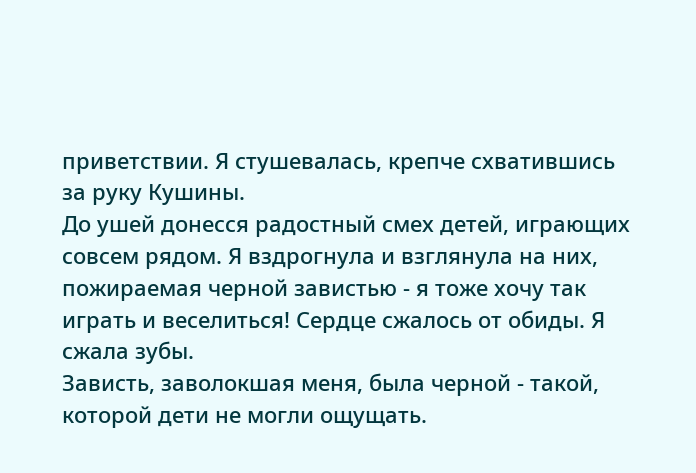приветствии. Я стушевалась, крепче схватившись за руку Кушины.
До ушей донесся радостный смех детей, играющих совсем рядом. Я вздрогнула и взглянула на них, пожираемая черной завистью - я тоже хочу так играть и веселиться! Сердце сжалось от обиды. Я сжала зубы.
Зависть, заволокшая меня, была черной - такой, которой дети не могли ощущать.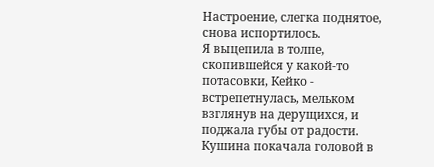Настроение, слегка поднятое, снова испортилось.
Я выцепила в толпе, скопившейся у какой-то потасовки, Кейко - встрепетнулась, мельком взглянув на дерущихся, и поджала губы от радости. Кушина покачала головой в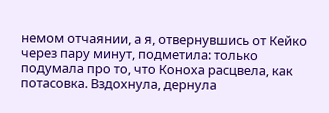немом отчаянии, а я, отвернувшись от Кейко через пару минут, подметила: только подумала про то, что Коноха расцвела, как потасовка. Вздохнула, дернула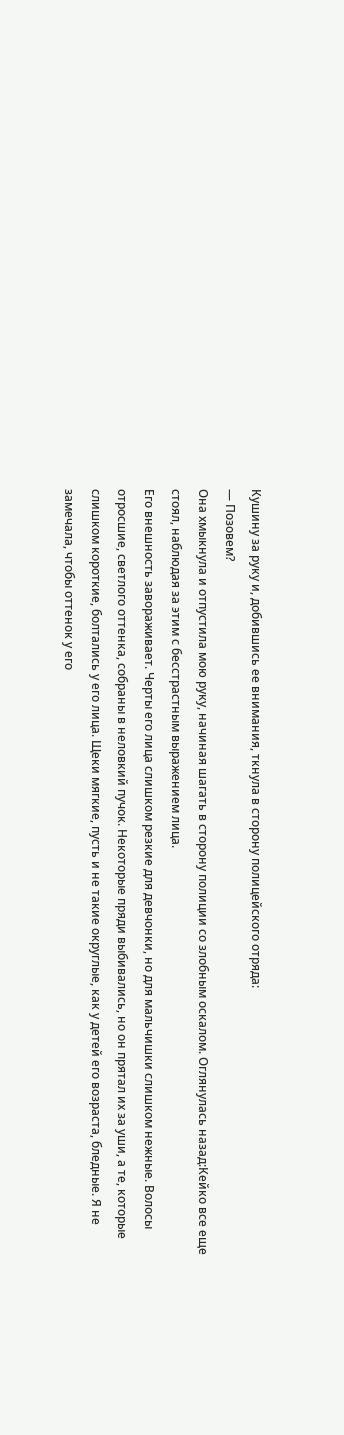Кушину за руку и, добившись ее внимания, ткнула в сторону полицейского отряда:
— Позовем?
Она хмыкнула и отпустила мою руку, начиная шагать в сторону полиции со злобным оскалом. Оглянулась назад:Кейко все еще стоял, наблюдая за этим с бесстрастным выражением лица.
Его внешность завораживает. Черты его лица слишком резкие для девчонки, но для мальчишки слишком нежные. Волосы отросшие, светлого оттенка, собраны в неловкий пучок. Некоторые пряди выбивались, но он прятал их за уши, а те, которые слишком короткие, болтались у его лица. Щеки мягкие, пусть и не такие округлые, как у детей его возраста, бледные. Я не замечала, чтобы оттенок у его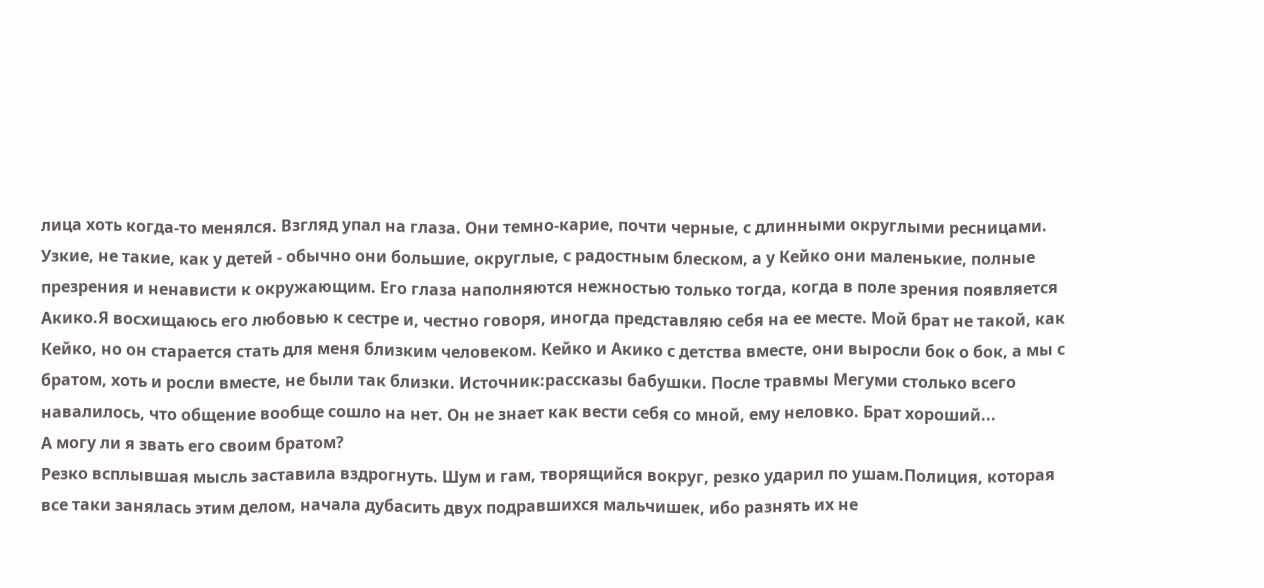лица хоть когда-то менялся. Взгляд упал на глаза. Они темно-карие, почти черные, с длинными округлыми ресницами. Узкие, не такие, как у детей - обычно они большие, округлые, с радостным блеском, а у Кейко они маленькие, полные презрения и ненависти к окружающим. Его глаза наполняются нежностью только тогда, когда в поле зрения появляется Акико.Я восхищаюсь его любовью к сестре и, честно говоря, иногда представляю себя на ее месте. Мой брат не такой, как Кейко, но он старается стать для меня близким человеком. Кейко и Акико с детства вместе, они выросли бок о бок, а мы с братом, хоть и росли вместе, не были так близки. Источник:рассказы бабушки. После травмы Мегуми столько всего навалилось, что общение вообще сошло на нет. Он не знает как вести себя со мной, ему неловко. Брат хороший...
А могу ли я звать его своим братом?
Резко всплывшая мысль заставила вздрогнуть. Шум и гам, творящийся вокруг, резко ударил по ушам.Полиция, которая все таки занялась этим делом, начала дубасить двух подравшихся мальчишек, ибо разнять их не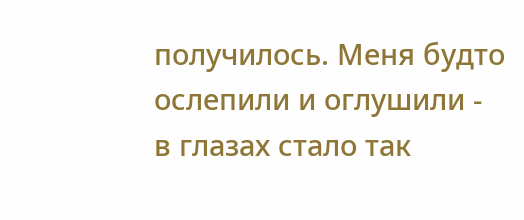получилось. Меня будто ослепили и оглушили - в глазах стало так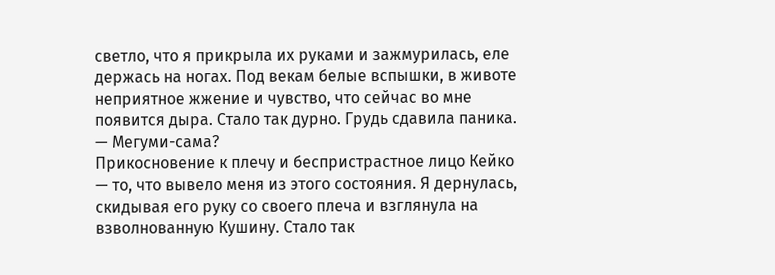светло, что я прикрыла их руками и зажмурилась, еле держась на ногах. Под векам белые вспышки, в животе неприятное жжение и чувство, что сейчас во мне появится дыра. Стало так дурно. Грудь сдавила паника.
— Мегуми-сама?
Прикосновение к плечу и беспристрастное лицо Кейко — то, что вывело меня из этого состояния. Я дернулась, скидывая его руку со своего плеча и взглянула на взволнованную Кушину. Стало так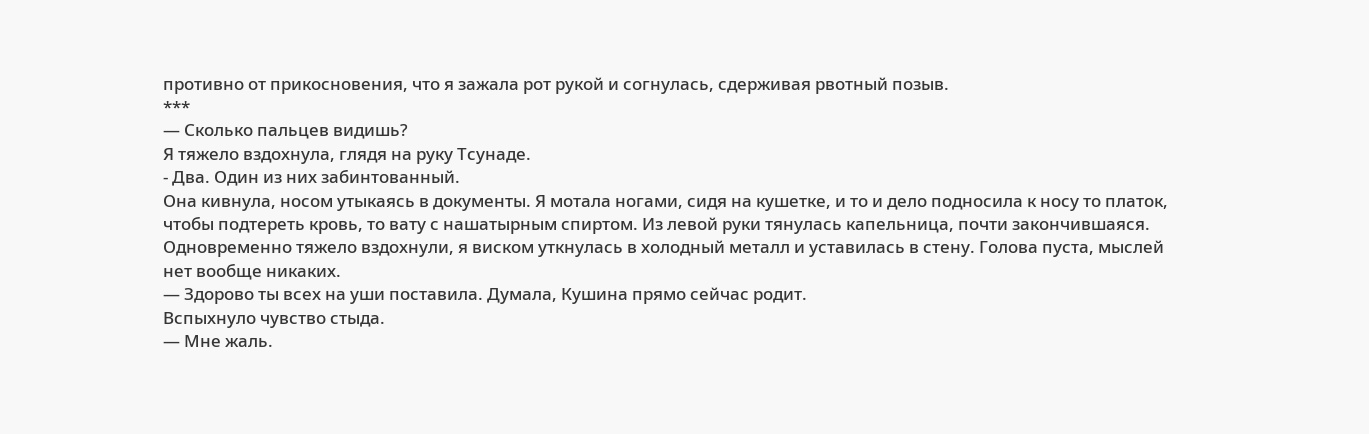противно от прикосновения, что я зажала рот рукой и согнулась, сдерживая рвотный позыв.
***
— Сколько пальцев видишь?
Я тяжело вздохнула, глядя на руку Тсунаде.
- Два. Один из них забинтованный.
Она кивнула, носом утыкаясь в документы. Я мотала ногами, сидя на кушетке, и то и дело подносила к носу то платок, чтобы подтереть кровь, то вату с нашатырным спиртом. Из левой руки тянулась капельница, почти закончившаяся. Одновременно тяжело вздохнули, я виском уткнулась в холодный металл и уставилась в стену. Голова пуста, мыслей нет вообще никаких.
— Здорово ты всех на уши поставила. Думала, Кушина прямо сейчас родит.
Вспыхнуло чувство стыда.
— Мне жаль.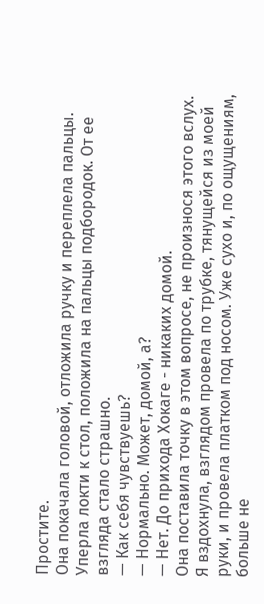Простите.
Она покачала головой, отложила ручку и переплела пальцы. Уперла локти к стол, положила на пальцы подбородок. От ее взгляда стало страшно.
— Как себя чувствуешь?
— Нормально. Может, домой, а?
— Нет. До прихода Хокаге - никаких домой.
Она поставила точку в этом вопросе, не произнося этого вслух. Я вздохнула, взглядом провела по трубке, тянущейся из моей руки, и провела платком под носом. Уже сухо и, по ощущениям, больше не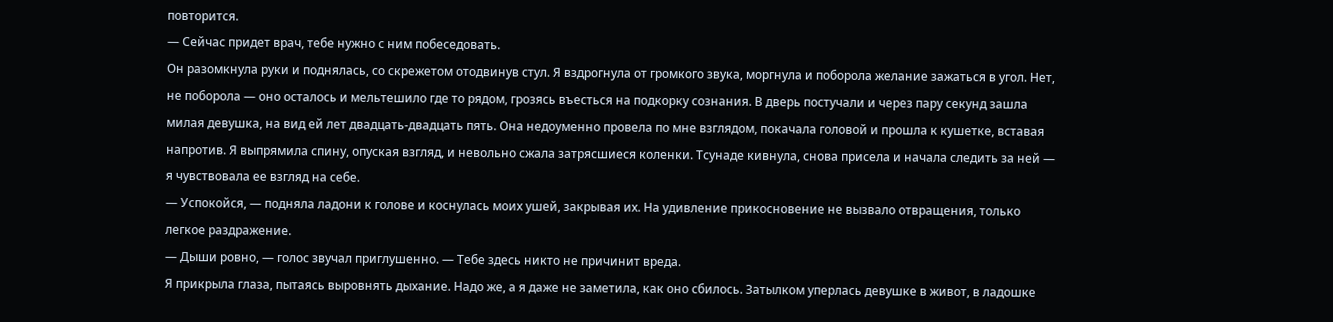повторится.
— Сейчас придет врач, тебе нужно с ним побеседовать.
Он разомкнула руки и поднялась, со скрежетом отодвинув стул. Я вздрогнула от громкого звука, моргнула и поборола желание зажаться в угол. Нет, не поборола — оно осталось и мельтешило где то рядом, грозясь въесться на подкорку сознания. В дверь постучали и через пару секунд зашла милая девушка, на вид ей лет двадцать-двадцать пять. Она недоуменно провела по мне взглядом, покачала головой и прошла к кушетке, вставая напротив. Я выпрямила спину, опуская взгляд, и невольно сжала затрясшиеся коленки. Тсунаде кивнула, снова присела и начала следить за ней — я чувствовала ее взгляд на себе.
— Успокойся, — подняла ладони к голове и коснулась моих ушей, закрывая их. На удивление прикосновение не вызвало отвращения, только легкое раздражение.
— Дыши ровно, — голос звучал приглушенно. — Тебе здесь никто не причинит вреда.
Я прикрыла глаза, пытаясь выровнять дыхание. Надо же, а я даже не заметила, как оно сбилось. Затылком уперлась девушке в живот, в ладошке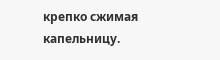крепко сжимая капельницу.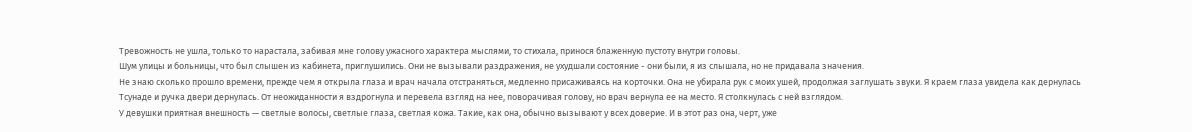Тревожность не ушла, только то нарастала, забивая мне голову ужасного характера мыслями, то стихала, принося блаженную пустоту внутри головы.
Шум улицы и больницы, что был слышен из кабинета, приглушились. Они не вызывали раздражения, не ухудшали состояние - они были, я из слышала, но не придавала значения.
Не знаю сколько прошло времени, прежде чем я открыла глаза и врач начала отстраняться, медленно присаживаясь на корточки. Она не убирала рук с моих ушей, продолжая заглушать звуки. Я краем глаза увидела как дернулась Тсунаде и ручка двери дернулась. От неожиданности я вздрогнула и перевела взгляд на нее, поворачивая голову, но врач вернула ее на место. Я столкнулась с ней взглядом.
У девушки приятная внешность — светлые волосы, светлые глаза, светлая кожа. Такие, как она, обычно вызывают у всех доверие. И в этот раз она, черт, уже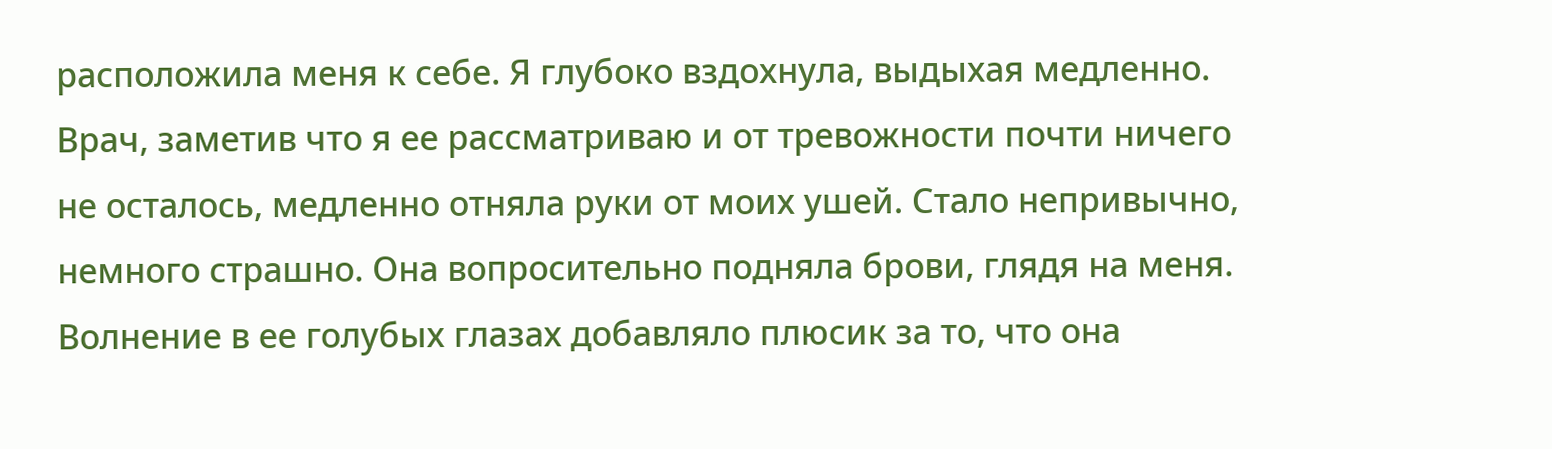расположила меня к себе. Я глубоко вздохнула, выдыхая медленно. Врач, заметив что я ее рассматриваю и от тревожности почти ничего не осталось, медленно отняла руки от моих ушей. Стало непривычно, немного страшно. Она вопросительно подняла брови, глядя на меня. Волнение в ее голубых глазах добавляло плюсик за то, что она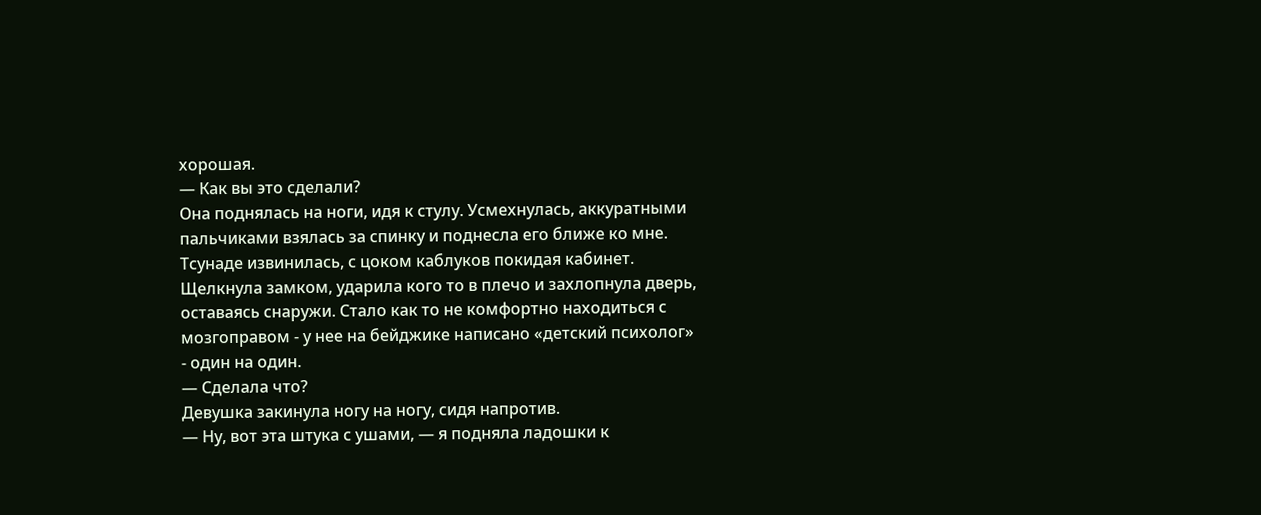хорошая.
— Как вы это сделали?
Она поднялась на ноги, идя к стулу. Усмехнулась, аккуратными пальчиками взялась за спинку и поднесла его ближе ко мне. Тсунаде извинилась, с цоком каблуков покидая кабинет. Щелкнула замком, ударила кого то в плечо и захлопнула дверь, оставаясь снаружи. Стало как то не комфортно находиться с мозгоправом - у нее на бейджике написано «детский психолог» - один на один.
— Сделала что?
Девушка закинула ногу на ногу, сидя напротив.
— Ну, вот эта штука с ушами, — я подняла ладошки к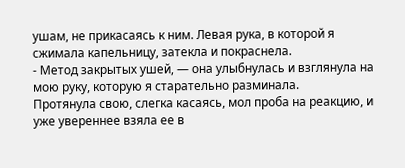ушам, не прикасаясь к ним. Левая рука, в которой я сжимала капельницу, затекла и покраснела.
- Метод закрытых ушей, — она улыбнулась и взглянула на мою руку, которую я старательно разминала.
Протянула свою, слегка касаясь, мол проба на реакцию, и уже увереннее взяла ее в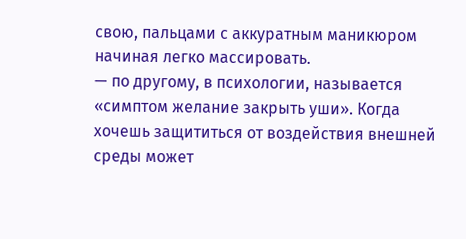свою, пальцами с аккуратным маникюром начиная легко массировать.
— по другому, в психологии, называется «симптом желание закрыть уши». Когда хочешь защититься от воздействия внешней среды может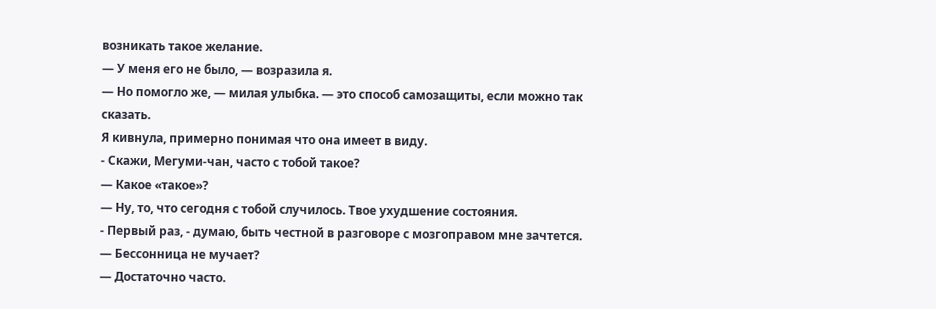возникать такое желание.
— У меня его не было, — возразила я.
— Но помогло же, — милая улыбка. — это способ самозащиты, если можно так сказать.
Я кивнула, примерно понимая что она имеет в виду.
- Скажи, Мегуми-чан, часто с тобой такое?
— Какое «такое»?
— Ну, то, что сегодня с тобой случилось. Твое ухудшение состояния.
- Первый раз, - думаю, быть честной в разговоре с мозгоправом мне зачтется.
— Бессонница не мучает?
— Достаточно часто.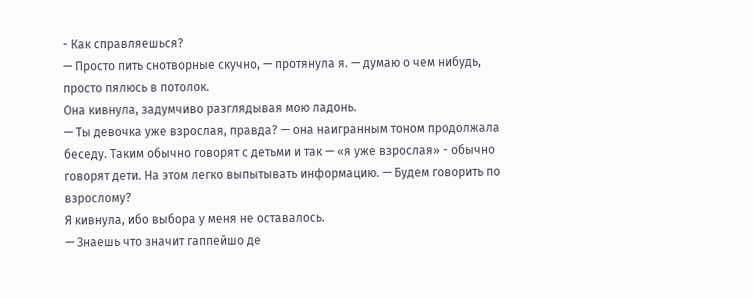- Как справляешься?
— Просто пить снотворные скучно, — протянула я. — думаю о чем нибудь, просто пялюсь в потолок.
Она кивнула, задумчиво разглядывая мою ладонь.
— Ты девочка уже взрослая, правда? — она наигранным тоном продолжала беседу. Таким обычно говорят с детьми и так — «я уже взрослая» - обычно говорят дети. На этом легко выпытывать информацию. — Будем говорить по взрослому?
Я кивнула, ибо выбора у меня не оставалось.
— Знаешь что значит гаппейшо де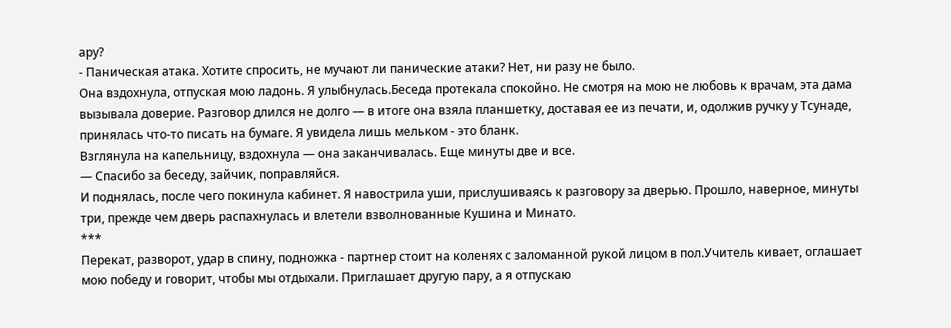ару?
- Паническая атака. Хотите спросить, не мучают ли панические атаки? Нет, ни разу не было.
Она вздохнула, отпуская мою ладонь. Я улыбнулась.Беседа протекала спокойно. Не смотря на мою не любовь к врачам, эта дама вызывала доверие. Разговор длился не долго — в итоге она взяла планшетку, доставая ее из печати, и, одолжив ручку у Тсунаде, принялась что-то писать на бумаге. Я увидела лишь мельком - это бланк.
Взглянула на капельницу, вздохнула — она заканчивалась. Еще минуты две и все.
— Спасибо за беседу, зайчик, поправляйся.
И поднялась, после чего покинула кабинет. Я навострила уши, прислушиваясь к разговору за дверью. Прошло, наверное, минуты три, прежде чем дверь распахнулась и влетели взволнованные Кушина и Минато.
***
Перекат, разворот, удар в спину, подножка - партнер стоит на коленях с заломанной рукой лицом в пол.Учитель кивает, оглашает мою победу и говорит, чтобы мы отдыхали. Приглашает другую пару, а я отпускаю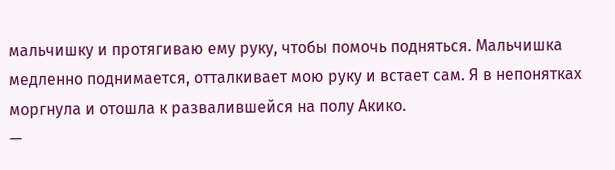мальчишку и протягиваю ему руку, чтобы помочь подняться. Мальчишка медленно поднимается, отталкивает мою руку и встает сам. Я в непонятках моргнула и отошла к развалившейся на полу Акико.
—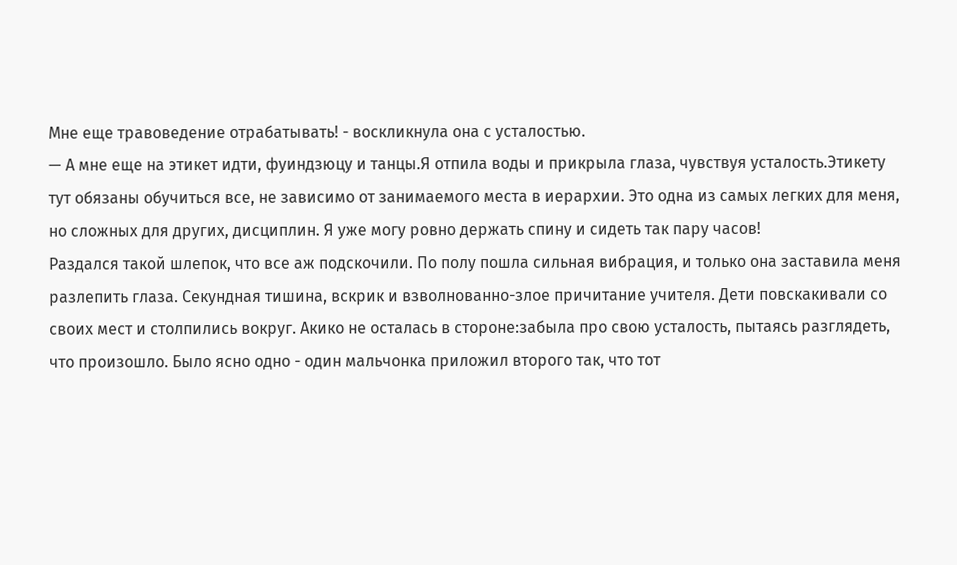Мне еще травоведение отрабатывать! - воскликнула она с усталостью.
— А мне еще на этикет идти, фуиндзюцу и танцы.Я отпила воды и прикрыла глаза, чувствуя усталость.Этикету тут обязаны обучиться все, не зависимо от занимаемого места в иерархии. Это одна из самых легких для меня, но сложных для других, дисциплин. Я уже могу ровно держать спину и сидеть так пару часов!
Раздался такой шлепок, что все аж подскочили. По полу пошла сильная вибрация, и только она заставила меня разлепить глаза. Секундная тишина, вскрик и взволнованно-злое причитание учителя. Дети повскакивали со своих мест и столпились вокруг. Акико не осталась в стороне:забыла про свою усталость, пытаясь разглядеть, что произошло. Было ясно одно - один мальчонка приложил второго так, что тот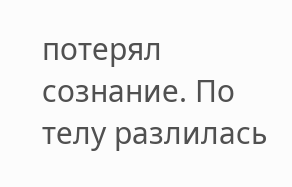потерял сознание. По телу разлилась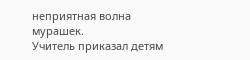неприятная волна мурашек.
Учитель приказал детям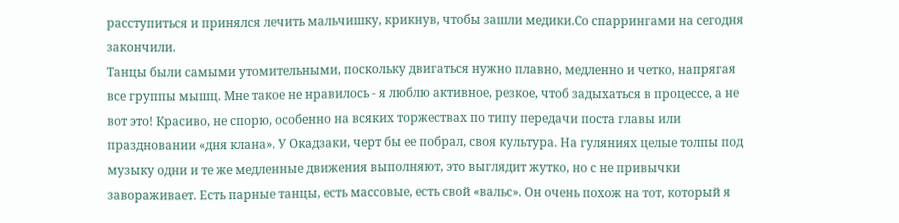расступиться и принялся лечить мальчишку, крикнув, чтобы зашли медики.Со спаррингами на сегодня закончили.
Танцы были самыми утомительными, поскольку двигаться нужно плавно, медленно и четко, напрягая все группы мышц. Мне такое не нравилось - я люблю активное, резкое, чтоб задыхаться в процессе, а не вот это! Красиво, не спорю, особенно на всяких торжествах по типу передачи поста главы или праздновании «дня клана». У Окадзаки, черт бы ее побрал, своя культура. На гуляниях целые толпы под музыку одни и те же медленные движения выполняют, это выглядит жутко, но с не привычки завораживает. Есть парные танцы, есть массовые, есть свой «вальс». Он очень похож на тот, который я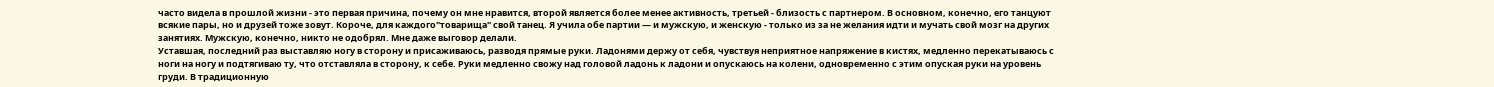часто видела в прошлой жизни - это первая причина, почему он мне нравится, второй является более менее активность, третьей - близость с партнером. В основном, конечно, его танцуют всякие пары, но и друзей тоже зовут. Короче, для каждого"товарища" свой танец. Я учила обе партии — и мужскую, и женскую - только из за не желания идти и мучать свой мозг на других занятиях. Мужскую, конечно, никто не одобрял. Мне даже выговор делали.
Уставшая, последний раз выставляю ногу в сторону и присаживаюсь, разводя прямые руки. Ладонями держу от себя, чувствуя неприятное напряжение в кистях, медленно перекатываюсь с ноги на ногу и подтягиваю ту, что отставляла в сторону, к себе. Руки медленно свожу над головой ладонь к ладони и опускаюсь на колени, одновременно с этим опуская руки на уровень груди. В традиционную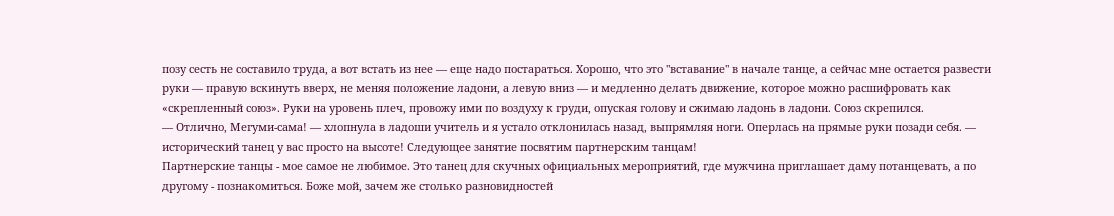позу сесть не составило труда, а вот встать из нее — еще надо постараться. Хорошо, что это "вставание" в начале танце, а сейчас мне остается развести руки — правую вскинуть вверх, не меняя положение ладони, а левую вниз — и медленно делать движение, которое можно расшифровать как «скрепленный союз». Руки на уровень плеч, провожу ими по воздуху к груди, опуская голову и сжимаю ладонь в ладони. Союз скрепился.
— Отлично, Мегуми-сама! — хлопнула в ладоши учитель и я устало отклонилась назад, выпрямляя ноги. Оперлась на прямые руки позади себя. — исторический танец у вас просто на высоте! Следующее занятие посвятим партнерским танцам!
Партнерские танцы - мое самое не любимое. Это танец для скучных официальных мероприятий, где мужчина приглашает даму потанцевать, а по другому - познакомиться. Боже мой, зачем же столько разновидностей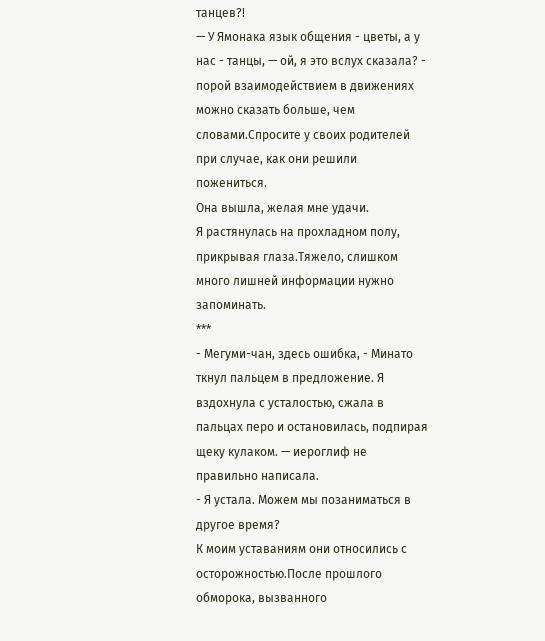танцев?!
— У Ямонака язык общения - цветы, а у нас - танцы, — ой, я это вслух сказала? - порой взаимодействием в движениях можно сказать больше, чем словами.Спросите у своих родителей при случае, как они решили пожениться.
Она вышла, желая мне удачи.
Я растянулась на прохладном полу, прикрывая глаза.Тяжело, слишком много лишней информации нужно запоминать.
***
- Мегуми-чан, здесь ошибка, - Минато ткнул пальцем в предложение. Я вздохнула с усталостью, сжала в пальцах перо и остановилась, подпирая щеку кулаком. — иероглиф не правильно написала.
- Я устала. Можем мы позаниматься в другое время?
К моим уставаниям они относились с осторожностью.После прошлого обморока, вызванного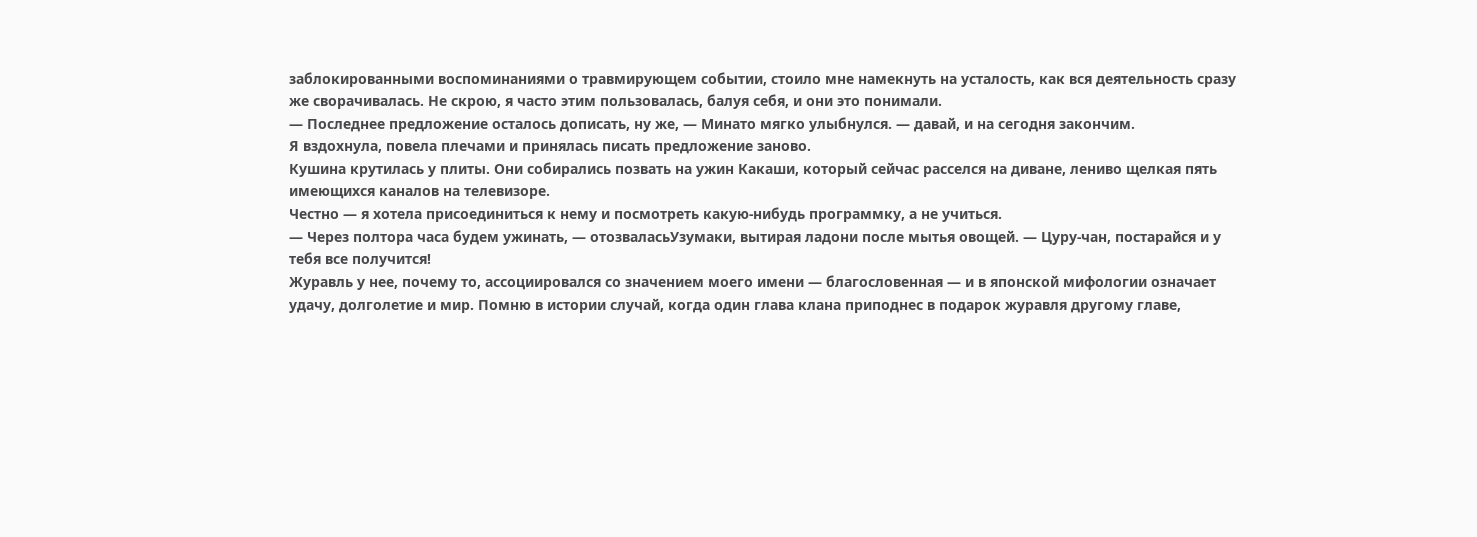заблокированными воспоминаниями о травмирующем событии, стоило мне намекнуть на усталость, как вся деятельность сразу же сворачивалась. Не скрою, я часто этим пользовалась, балуя себя, и они это понимали.
— Последнее предложение осталось дописать, ну же, — Минато мягко улыбнулся. — давай, и на сегодня закончим.
Я вздохнула, повела плечами и принялась писать предложение заново.
Кушина крутилась у плиты. Они собирались позвать на ужин Какаши, который сейчас расселся на диване, лениво щелкая пять имеющихся каналов на телевизоре.
Честно — я хотела присоединиться к нему и посмотреть какую-нибудь программку, а не учиться.
— Через полтора часа будем ужинать, — отозваласьУзумаки, вытирая ладони после мытья овощей. — Цуру-чан, постарайся и у тебя все получится!
Журавль у нее, почему то, ассоциировался со значением моего имени — благословенная — и в японской мифологии означает удачу, долголетие и мир. Помню в истории случай, когда один глава клана приподнес в подарок журавля другому главе,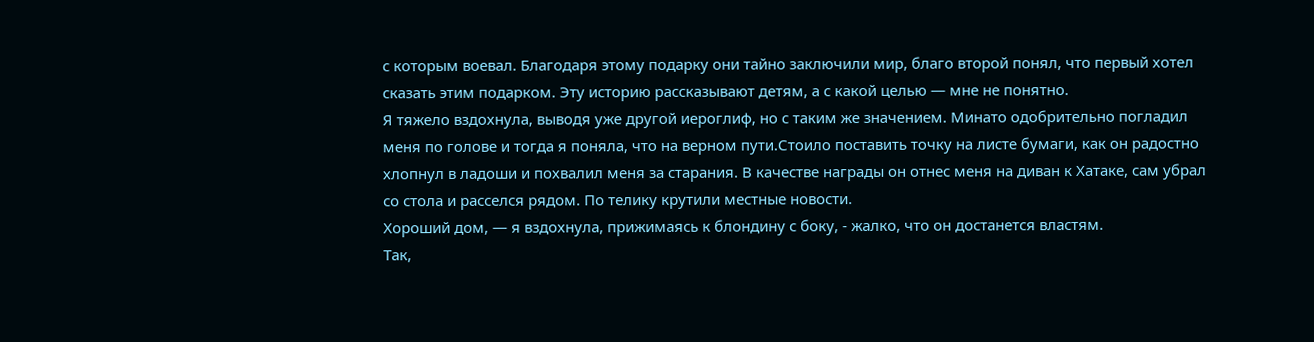с которым воевал. Благодаря этому подарку они тайно заключили мир, благо второй понял, что первый хотел сказать этим подарком. Эту историю рассказывают детям, а с какой целью — мне не понятно.
Я тяжело вздохнула, выводя уже другой иероглиф, но с таким же значением. Минато одобрительно погладил меня по голове и тогда я поняла, что на верном пути.Стоило поставить точку на листе бумаги, как он радостно хлопнул в ладоши и похвалил меня за старания. В качестве награды он отнес меня на диван к Хатаке, сам убрал со стола и расселся рядом. По телику крутили местные новости.
Хороший дом, — я вздохнула, прижимаясь к блондину с боку, - жалко, что он достанется властям.
Так,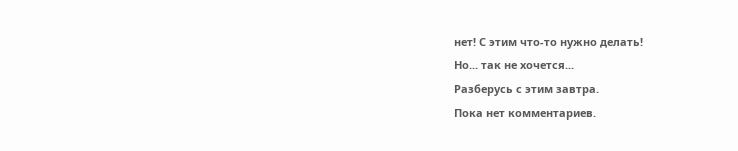нет! С этим что-то нужно делать!
Но... так не хочется...
Разберусь с этим завтра.
Пока нет комментариев.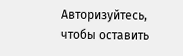Авторизуйтесь, чтобы оставить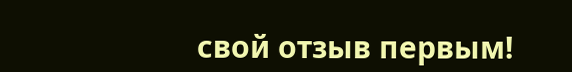свой отзыв первым!